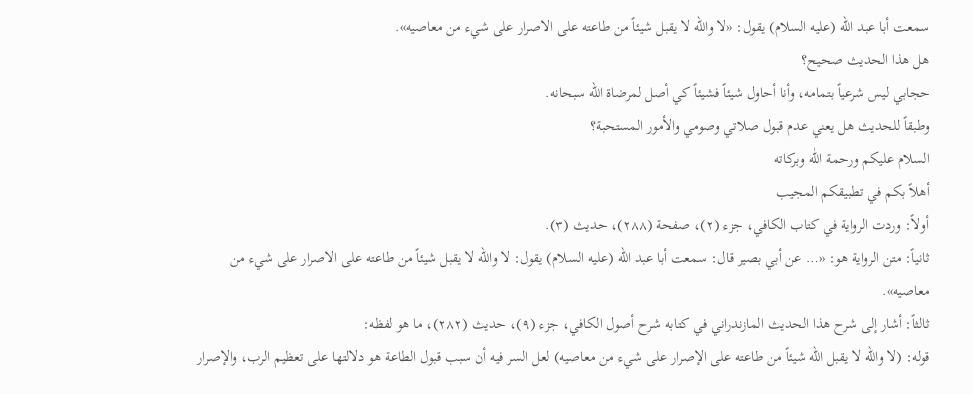سمعت أبا عبد الله (عليه السلام) يقول: «لا والله لا يقبل شيئاً من طاعته على الاصرار على شيء من معاصيه».
هل هذا الحديث صحيح؟
حجابي ليس شرعياً بتمامه، وأنا أحاول شيئاً فشيئاً كي أصل لمرضاة الله سبحانه.
وطبقاً للحديث هل يعني عدم قبول صلاتي وصومي والأمور المستحبة؟
السلام عليكم ورحمة اللّٰه وبركاته
أهلاً بكم في تطبيقكم المجيب
أولاً: وردت الرواية في كتاب الكافي، جزء (٢)، صفحة (٢٨٨)، حديث (٣).
ثانياً: متن الرواية هو: «… عن أبي بصير قال: سمعت أبا عبد الله (عليه السلام) يقول: لا والله لا يقبل شيئاً من طاعته على الاصرار على شيء من معاصيه».
ثالثاً: أشار إلى شرح هذا الحديث المازندراني في كتابه شرح أصول الكافي، جزء (٩)، حديث (٢٨٢)، ما هو لفظه:
قوله: (لا والله لا يقبل الله شيئاً من طاعته على الإصرار على شيء من معاصيه) لعل السر فيه أن سبب قبول الطاعة هو دلالتها على تعظيم الرب، والإصرار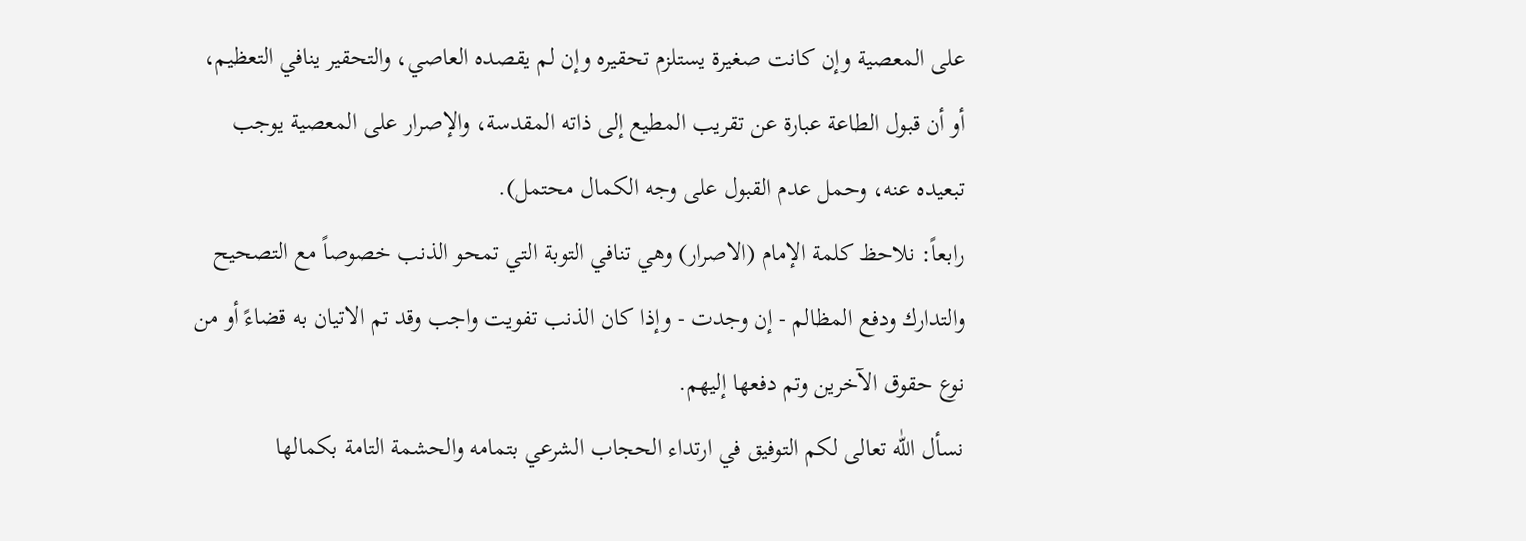على المعصية وإن كانت صغيرة يستلزم تحقيره وإن لم يقصده العاصي، والتحقير ينافي التعظيم، أو أن قبول الطاعة عبارة عن تقريب المطيع إلى ذاته المقدسة، والإصرار على المعصية يوجب تبعيده عنه، وحمل عدم القبول على وجه الكمال محتمل).
رابعاً: نلاحظ كلمة الإمام (الاصرار) وهي تنافي التوبة التي تمحو الذنب خصوصاً مع التصحيح والتدارك ودفع المظالم - إن وجدت - وإذا كان الذنب تفويت واجب وقد تم الاتيان به قضاءً أو من نوع حقوق الآخرين وتم دفعها إليهم.
نسأل اللّٰه تعالى لكم التوفيق في ارتداء الحجاب الشرعي بتمامه والحشمة التامة بكمالها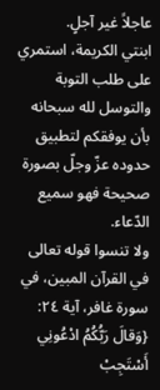عاجلاً غير آجلٍ.
ابنتي الكريمة، استمري على طلب التوبة والتوسل لله سبحانه بأن يوفقكم لتطبيق حدوده عزّ وجلّ بصورة صحيحة فهو سميع الدّعاء.
ولا تنسوا قوله تعالى في القرآن المبين، في سورة غافر، آية ٢٤: {وَقالَ رَبُّكُمُ ادْعُونِي أَسْتَجِبْ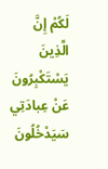لَكُمْ إِنَّ الَّذِينَ يَسْتَكْبِرُونَ عَنْ عِبادَتِي سَيَدْخُلُونَ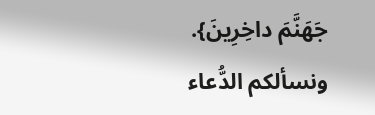جَهَنَّمَ داخِرِينَ}.
ونسألكم الدُّعاء